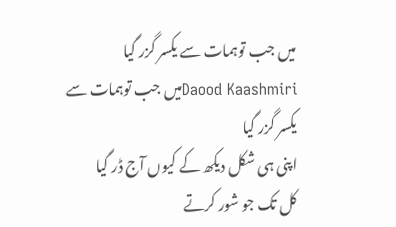میں جب توہمات سے یکسر گزر گیا
Daood Kaashmiriمیں جب توہمات سے یکسر گزر گیا
اپنی ہی شکل دیکھ کے کیوں آج ڈر گیا
کل تک جو شور کرتے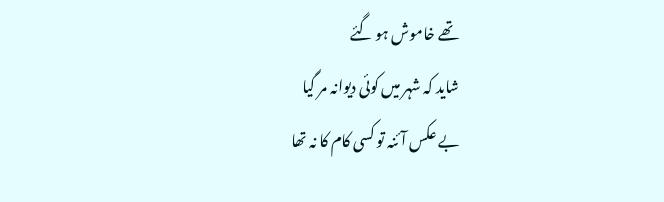تھے خاموش ہو گئے
شاید کہ شہر میں کوئی دیوانہ مر گیا
بے عکس آئنہ تو کسی کام کا نہ تھا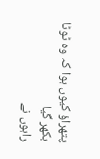پتھراؤ کیوں ہوا کہ وہ ٹوٹا بکھر گیا
راہوں نے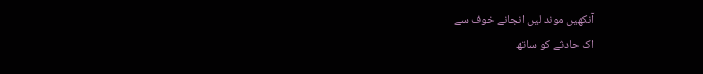آنکھیں موند لیں انجانے خوف سے
اک حادثے کو ساتھ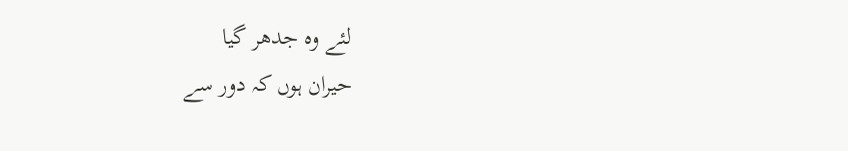لئے وہ جدھر گیا
حیران ہوں کہ دور سے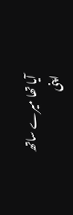آیا تھا میرے ساتھ
اپنی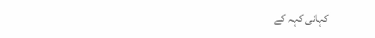کہانی کہہ کے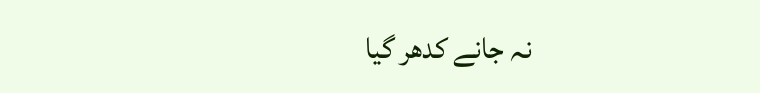نہ جانے کدھر گیا